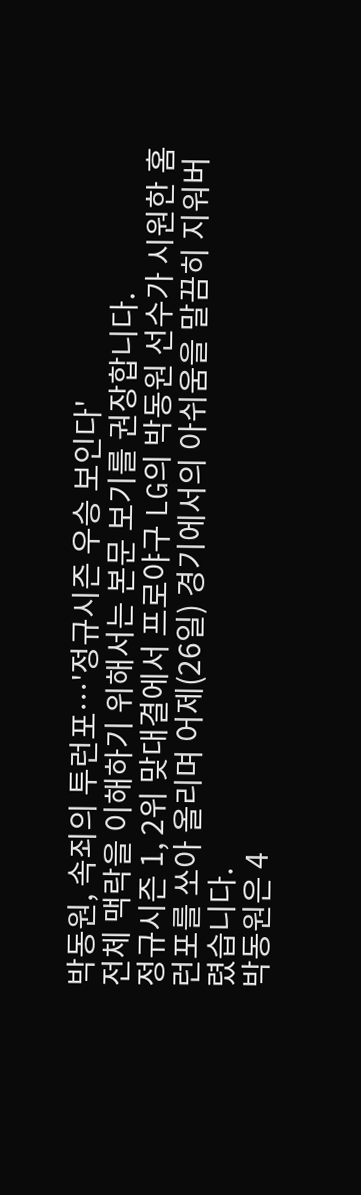박동원, 속죄의 투런포…'정규시즌 우승 보인다'
전체 맥락을 이해하기 위해서는 본문 보기를 권장합니다.
정규시즌 1, 2위 맞대결에서 프로야구 LG의 박동원 선수가 시원한 홈런포를 쏘아 올리며 어제(26일) 경기에서의 아쉬움을 말끔히 지워버렸습니다.
박동원은 4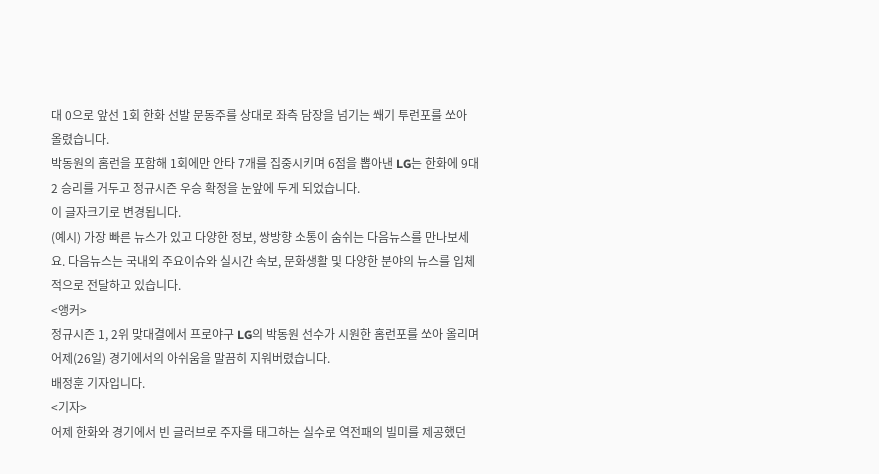대 0으로 앞선 1회 한화 선발 문동주를 상대로 좌측 담장을 넘기는 쐐기 투런포를 쏘아 올렸습니다.
박동원의 홈런을 포함해 1회에만 안타 7개를 집중시키며 6점을 뽑아낸 LG는 한화에 9대 2 승리를 거두고 정규시즌 우승 확정을 눈앞에 두게 되었습니다.
이 글자크기로 변경됩니다.
(예시) 가장 빠른 뉴스가 있고 다양한 정보, 쌍방향 소통이 숨쉬는 다음뉴스를 만나보세요. 다음뉴스는 국내외 주요이슈와 실시간 속보, 문화생활 및 다양한 분야의 뉴스를 입체적으로 전달하고 있습니다.
<앵커>
정규시즌 1, 2위 맞대결에서 프로야구 LG의 박동원 선수가 시원한 홈런포를 쏘아 올리며 어제(26일) 경기에서의 아쉬움을 말끔히 지워버렸습니다.
배정훈 기자입니다.
<기자>
어제 한화와 경기에서 빈 글러브로 주자를 태그하는 실수로 역전패의 빌미를 제공했던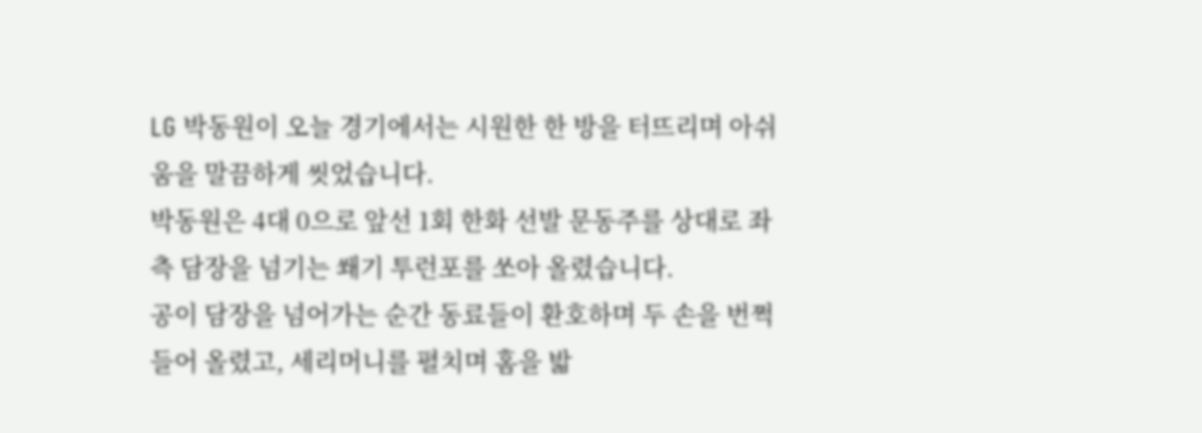LG 박동원이 오늘 경기에서는 시원한 한 방을 터뜨리며 아쉬움을 말끔하게 씻었습니다.
박동원은 4대 0으로 앞선 1회 한화 선발 문동주를 상대로 좌측 담장을 넘기는 쐐기 투런포를 쏘아 올렸습니다.
공이 담장을 넘어가는 순간 동료들이 환호하며 두 손을 번쩍 들어 올렸고, 세리머니를 펼치며 홈을 밟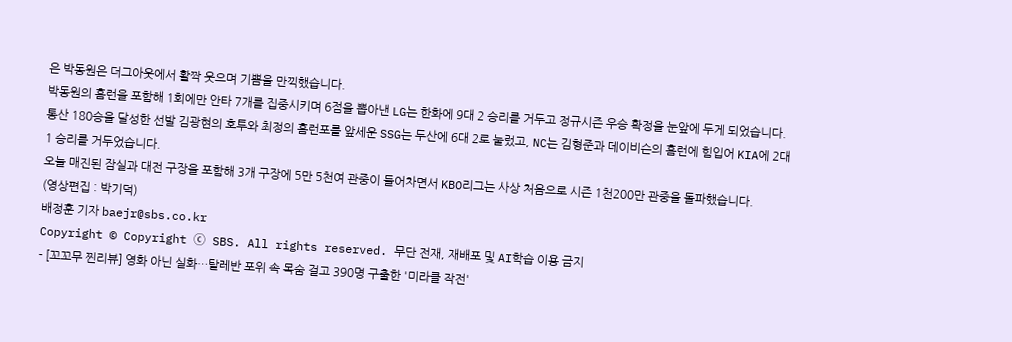은 박동원은 더그아웃에서 활짝 웃으며 기쁨을 만끽했습니다.
박동원의 홈런을 포함해 1회에만 안타 7개를 집중시키며 6점을 뽑아낸 LG는 한화에 9대 2 승리를 거두고 정규시즌 우승 확정을 눈앞에 두게 되었습니다.
통산 180승을 달성한 선발 김광현의 호투와 최정의 홈런포를 앞세운 SSG는 두산에 6대 2로 눌렀고, NC는 김형준과 데이비슨의 홈런에 힘입어 KIA에 2대 1 승리를 거두었습니다.
오늘 매진된 잠실과 대전 구장을 포함해 3개 구장에 5만 5천여 관중이 들어차면서 KBO리그는 사상 처음으로 시즌 1천200만 관중을 돌파했습니다.
(영상편집 : 박기덕)
배정훈 기자 baejr@sbs.co.kr
Copyright © Copyright ⓒ SBS. All rights reserved. 무단 전재, 재배포 및 AI학습 이용 금지
- [꼬꼬무 찐리뷰] 영화 아닌 실화…탈레반 포위 속 목숨 걸고 390명 구출한 '미라클 작전'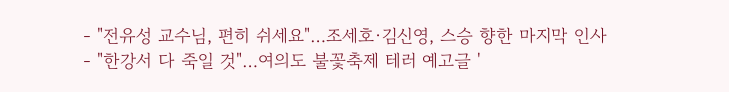- "전유성 교수님, 편히 쉬세요"…조세호·김신영, 스승 향한 마지막 인사
- "한강서 다 죽일 것"…여의도 불꽃축제 테러 예고글 '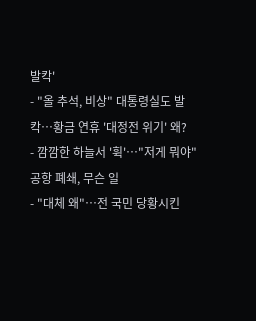발칵'
- "올 추석, 비상" 대통령실도 발칵…황금 연휴 '대정전 위기' 왜?
- 깜깜한 하늘서 '휙'…"저게 뭐야" 공항 폐쇄, 무슨 일
- "대체 왜"…전 국민 당황시킨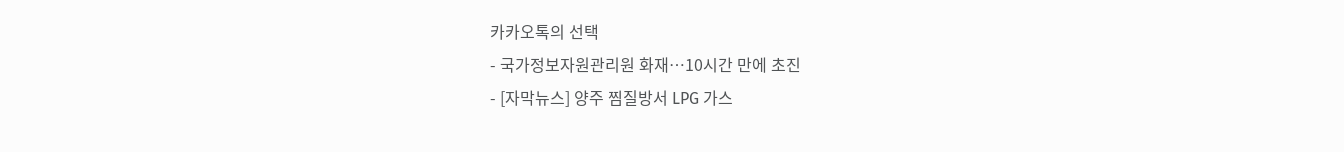카카오톡의 선택
- 국가정보자원관리원 화재…10시간 만에 초진
- [자막뉴스] 양주 찜질방서 LPG 가스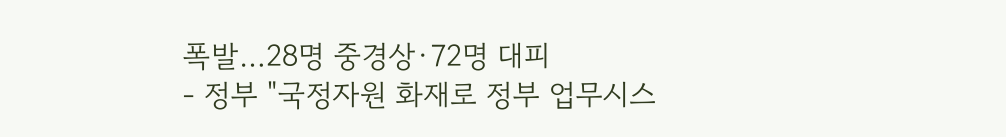폭발…28명 중경상·72명 대피
- 정부 "국정자원 화재로 정부 업무시스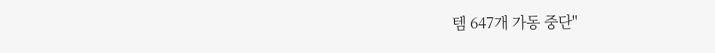템 647개 가동 중단"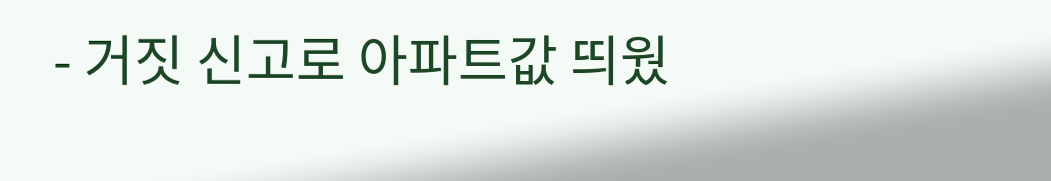- 거짓 신고로 아파트값 띄웠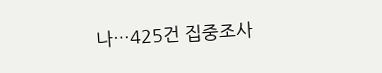나…425건 집중조사